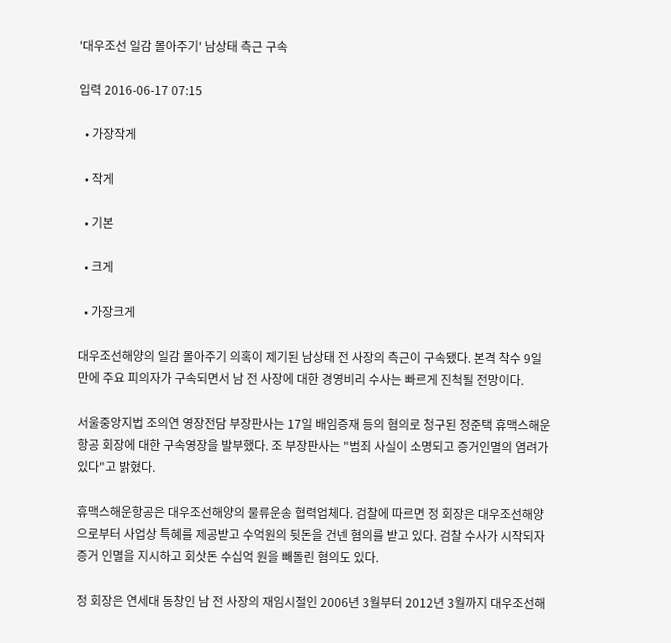'대우조선 일감 몰아주기' 남상태 측근 구속

입력 2016-06-17 07:15

  • 가장작게

  • 작게

  • 기본

  • 크게

  • 가장크게

대우조선해양의 일감 몰아주기 의혹이 제기된 남상태 전 사장의 측근이 구속됐다. 본격 착수 9일만에 주요 피의자가 구속되면서 남 전 사장에 대한 경영비리 수사는 빠르게 진척될 전망이다.

서울중앙지법 조의연 영장전담 부장판사는 17일 배임증재 등의 혐의로 청구된 정준택 휴맥스해운항공 회장에 대한 구속영장을 발부했다. 조 부장판사는 "범죄 사실이 소명되고 증거인멸의 염려가 있다"고 밝혔다.

휴맥스해운항공은 대우조선해양의 물류운송 협력업체다. 검찰에 따르면 정 회장은 대우조선해양으로부터 사업상 특혜를 제공받고 수억원의 뒷돈을 건넨 혐의를 받고 있다. 검찰 수사가 시작되자 증거 인멸을 지시하고 회삿돈 수십억 원을 빼돌린 혐의도 있다.

정 회장은 연세대 동창인 남 전 사장의 재임시절인 2006년 3월부터 2012년 3월까지 대우조선해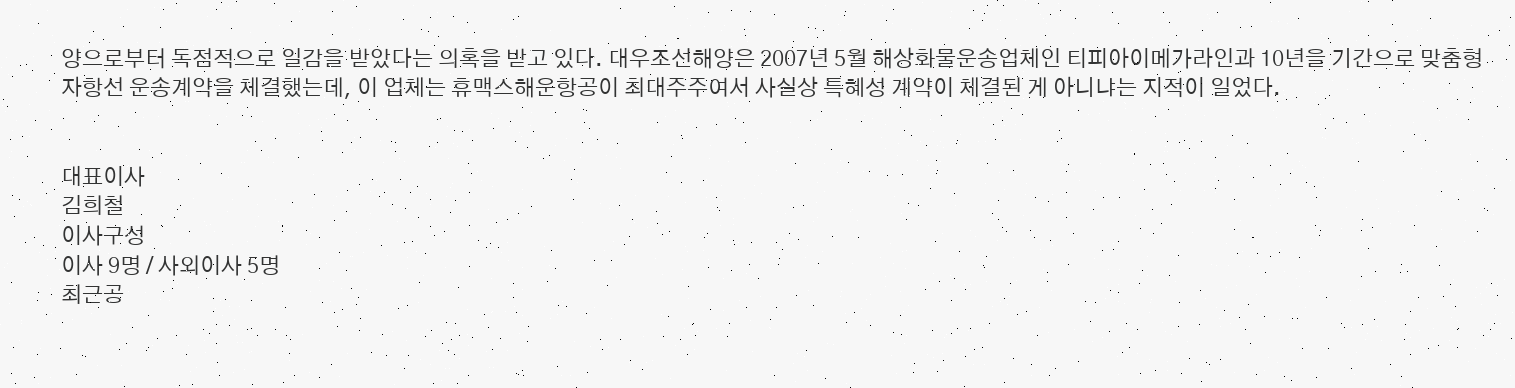양으로부터 독점적으로 일감을 받았다는 의혹을 받고 있다. 대우조선해양은 2007년 5월 해상화물운송업체인 티피아이메가라인과 10년을 기간으로 맞춤형 자항선 운송계약을 체결했는데, 이 업체는 휴맥스해운항공이 최대주주여서 사실상 특혜성 계약이 체결된 게 아니냐는 지적이 일었다.


대표이사
김희철
이사구성
이사 9명 / 사외이사 5명
최근공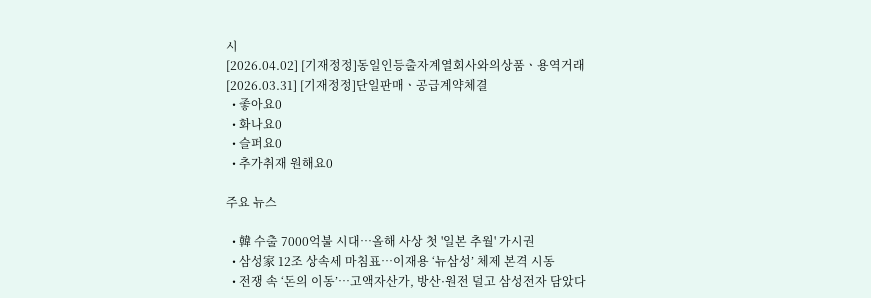시
[2026.04.02] [기재정정]동일인등출자계열회사와의상품ㆍ용역거래
[2026.03.31] [기재정정]단일판매ㆍ공급계약체결
  • 좋아요0
  • 화나요0
  • 슬퍼요0
  • 추가취재 원해요0

주요 뉴스

  • 韓 수출 7000억불 시대⋯올해 사상 첫 '일본 추월' 가시권
  • 삼성家 12조 상속세 마침표…이재용 ‘뉴삼성’ 체제 본격 시동
  • 전쟁 속 ‘돈의 이동’…고액자산가, 방산·원전 덜고 삼성전자 담았다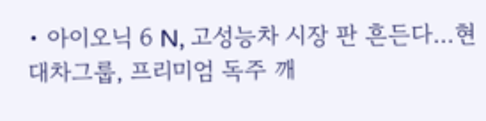• 아이오닉 6 N, 고성능차 시장 판 흔든다…현대차그룹, 프리미엄 독주 깨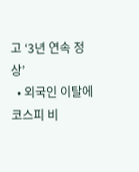고 ‘3년 연속 정상’
  • 외국인 이탈에 코스피 비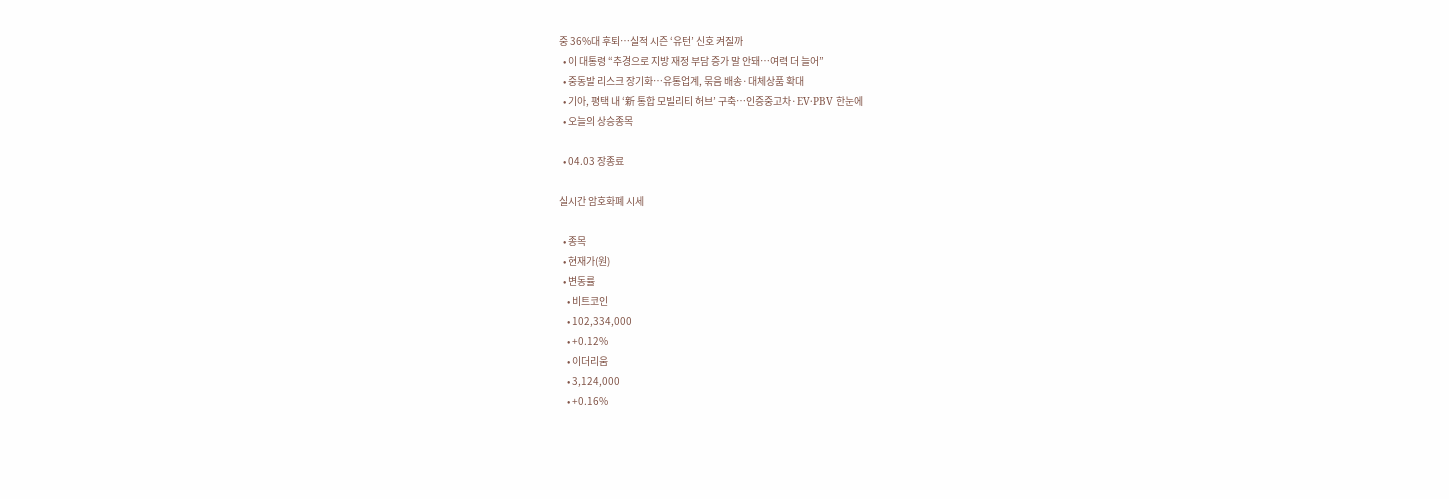중 36%대 후퇴…실적 시즌 ‘유턴’ 신호 켜질까
  • 이 대통령 “추경으로 지방 재정 부담 증가 말 안돼…여력 더 늘어”
  • 중동발 리스크 장기화…유통업계, 묶음 배송·대체상품 확대
  • 기아, 평택 내 ‘新 통합 모빌리티 허브’ 구축…인증중고차·EV·PBV 한눈에
  • 오늘의 상승종목

  • 04.03 장종료

실시간 암호화폐 시세

  • 종목
  • 현재가(원)
  • 변동률
    • 비트코인
    • 102,334,000
    • +0.12%
    • 이더리움
    • 3,124,000
    • +0.16%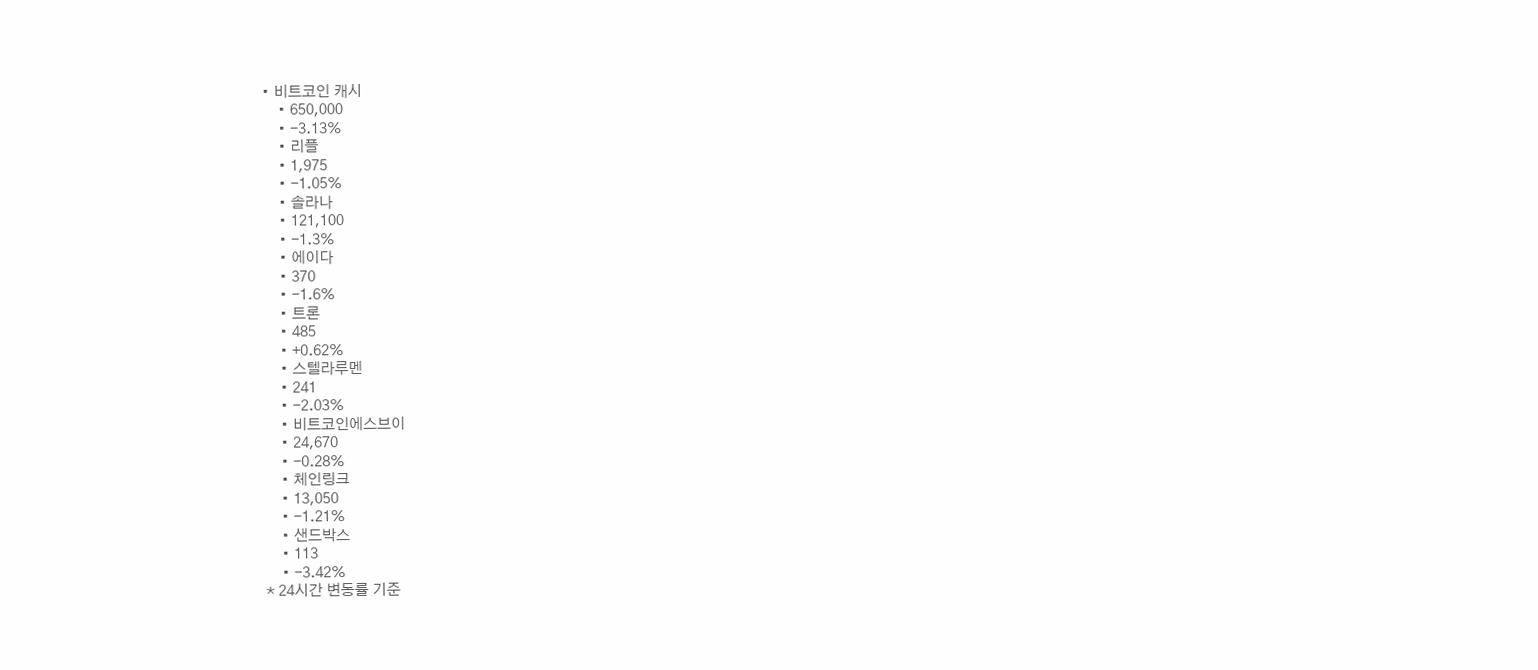• 비트코인 캐시
    • 650,000
    • -3.13%
    • 리플
    • 1,975
    • -1.05%
    • 솔라나
    • 121,100
    • -1.3%
    • 에이다
    • 370
    • -1.6%
    • 트론
    • 485
    • +0.62%
    • 스텔라루멘
    • 241
    • -2.03%
    • 비트코인에스브이
    • 24,670
    • -0.28%
    • 체인링크
    • 13,050
    • -1.21%
    • 샌드박스
    • 113
    • -3.42%
* 24시간 변동률 기준